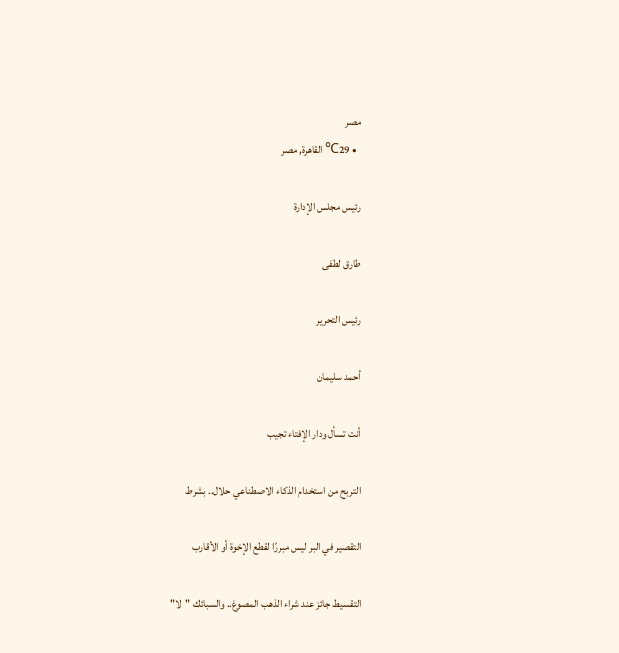مصر
  • 29℃ القاهرة, مصر

رئيس مجلس الإدارة

طارق لطفى

رئيس التحرير

أحمد سليمان

أنت تسأل ودار الإفتاء تجيب

التربح من استخدام الذكاء الاصطناعي حلال.. بشرط

التقصير في البر ليس مبررًا لقطع الإخوة أو الأقارب

التقسيط جائز عند شراء الذهب المصوغ.. والسبائك "لا"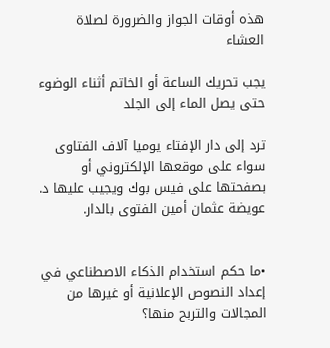هذه أوقات الجواز والضرورة لصلاة العشاء

يجب تحريك الساعة أو الخاتم أثناء الوضوء حتى يصل الماء إلى الجلد

ترد إلى دار الإفتاء يوميا آلاف الفتاوى سواء على موقعها الإلكتروني أو بصفحتها على فيس بوك ويجيب عليها د. عويضة عثمان أمين الفتوى بالدار.


•ما حكم استخدام الذكاء الاصطناعي في إعداد النصوص الإعلانية أو غيرها من المجالات والتربح منها؟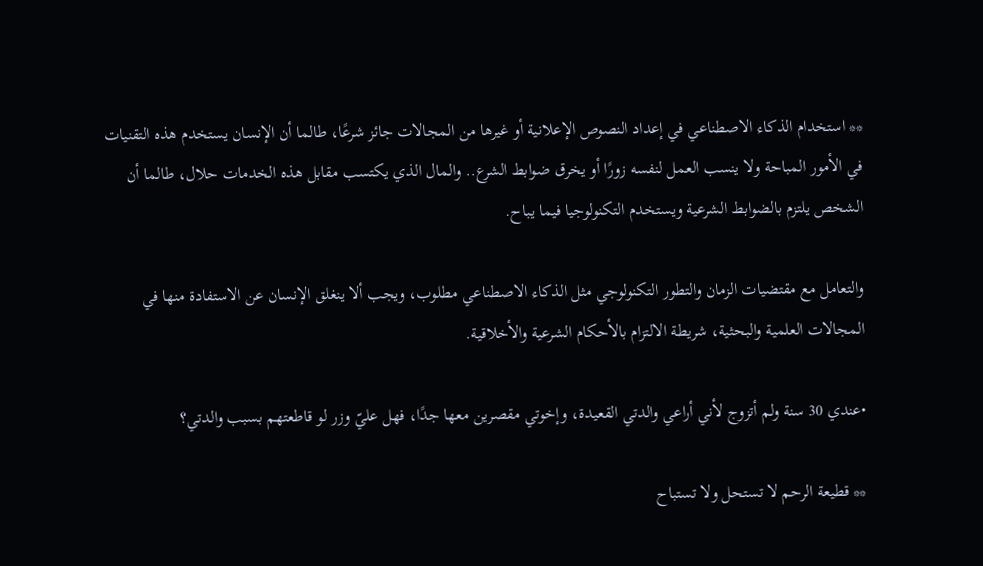** استخدام الذكاء الاصطناعي في إعداد النصوص الإعلانية أو غيرها من المجالات جائز شرعًا، طالما أن الإنسان يستخدم هذه التقنيات في الأمور المباحة ولا ينسب العمل لنفسه زورًا أو يخرق ضوابط الشرع.. والمال الذي يكتسب مقابل هذه الخدمات حلال، طالما أن الشخص يلتزم بالضوابط الشرعية ويستخدم التكنولوجيا فيما يباح.

والتعامل مع مقتضيات الزمان والتطور التكنولوجي مثل الذكاء الاصطناعي مطلوب، ويجب ألا ينغلق الإنسان عن الاستفادة منها في المجالات العلمية والبحثية، شريطة الالتزام بالأحكام الشرعية والأخلاقية.

•عندي 30 سنة ولم أتزوج لأني أراعي والدتي القعيدة، وإخوتي مقصرين معها جدًا، فهل عليّ وزر لو قاطعتهم بسبب والدتي؟

** قطيعة الرحم لا تستحل ولا تستباح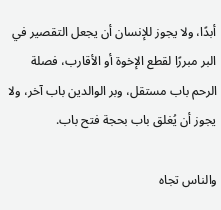أبدًا، ولا يجوز للإنسان أن يجعل التقصير في البر مبررًا لقطع الإخوة أو الأقارب، فصلة الرحم باب مستقل، وبر الوالدين باب آخر، ولا يجوز أن يُغلق باب بحجة فتح باب.

والناس تجاه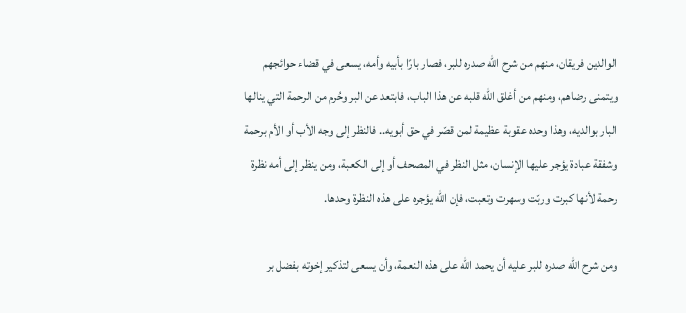الوالدين فريقان، منهم من شرح الله صدره للبر، فصار بارًا بأبيه وأمه، يسعى في قضاء حوائجهم ويتمنى رضاهم، ومنهم من أغلق الله قلبه عن هذا الباب، فابتعد عن البر وحُرم من الرحمة التي ينالها البار بوالديه، وهذا وحده عقوبة عظيمة لمن قصّر في حق أبويه.. فالنظر إلى وجه الأب أو الأم برحمة وشفقة عبادة يؤجر عليها الإنسان، مثل النظر في المصحف أو إلى الكعبة، ومن ينظر إلى أمه نظرة رحمة لأنها كبرت وربّت وسهرت وتعبت، فإن الله يؤجره على هذه النظرة وحدها.

ومن شرح الله صدره للبر عليه أن يحمد الله على هذه النعمة، وأن يسعى لتذكير إخوته بفضل بر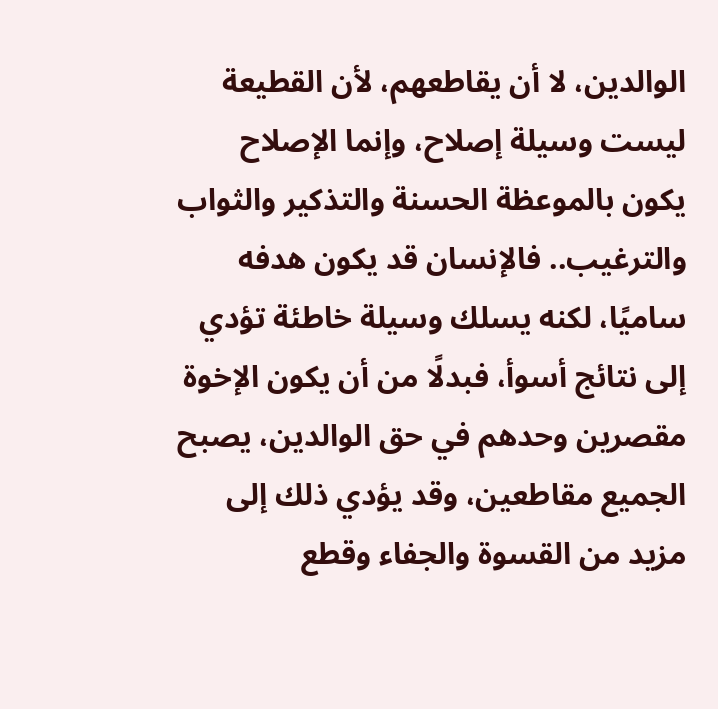الوالدين، لا أن يقاطعهم، لأن القطيعة ليست وسيلة إصلاح، وإنما الإصلاح يكون بالموعظة الحسنة والتذكير والثواب والترغيب.. فالإنسان قد يكون هدفه ساميًا، لكنه يسلك وسيلة خاطئة تؤدي إلى نتائج أسوأ، فبدلًا من أن يكون الإخوة مقصرين وحدهم في حق الوالدين، يصبح الجميع مقاطعين، وقد يؤدي ذلك إلى مزيد من القسوة والجفاء وقطع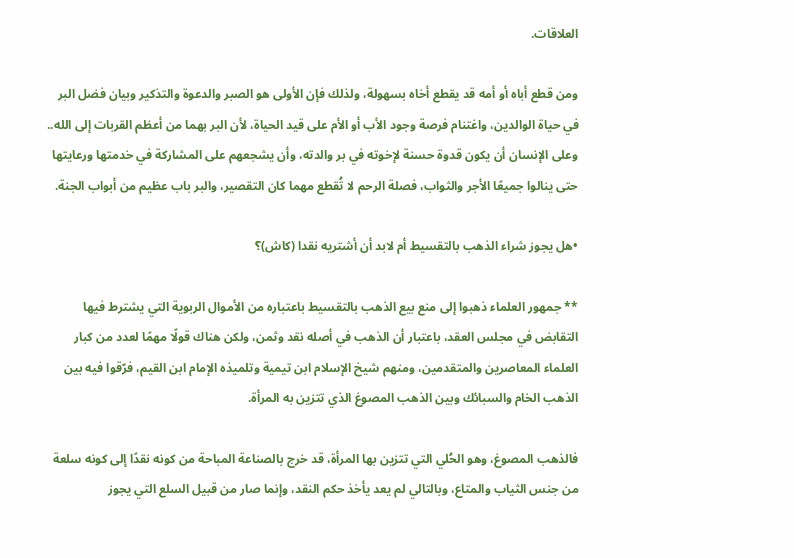العلاقات.

ومن قطع أباه أو أمه قد يقطع أخاه بسهولة، ولذلك فإن الأولى هو الصبر والدعوة والتذكير وبيان فضل البر في حياة الوالدين، واغتنام فرصة وجود الأب أو الأم على قيد الحياة، لأن البر بهما من أعظم القربات إلى الله.. وعلى الإنسان أن يكون قدوة حسنة لإخوته في بر والدته، وأن يشجعهم على المشاركة في خدمتها ورعايتها حتى ينالوا جميعًا الأجر والثواب، فصلة الرحم لا تُقطع مهما كان التقصير، والبر باب عظيم من أبواب الجنة.

•هل يجوز شراء الذهب بالتقسيط أم لابد أن أشتريه نقدا (كاش)؟

** جمهور العلماء ذهبوا إلى منع بيع الذهب بالتقسيط باعتباره من الأموال الربوية التي يشترط فيها التقابض في مجلس العقد، باعتبار أن الذهب في أصله نقد وثمن، ولكن هناك قولًا مهمًا لعدد من كبار العلماء المعاصرين والمتقدمين، ومنهم شيخ الإسلام ابن تيمية وتلميذه الإمام ابن القيم، فرّقوا فيه بين الذهب الخام والسبائك وبين الذهب المصوغ الذي تتزين به المرأة.

فالذهب المصوغ، وهو الحُلي التي تتزين بها المرأة، قد خرج بالصناعة المباحة من كونه نقدًا إلى كونه سلعة من جنس الثياب والمتاع، وبالتالي لم يعد يأخذ حكم النقد، وإنما صار من قبيل السلع التي يجوز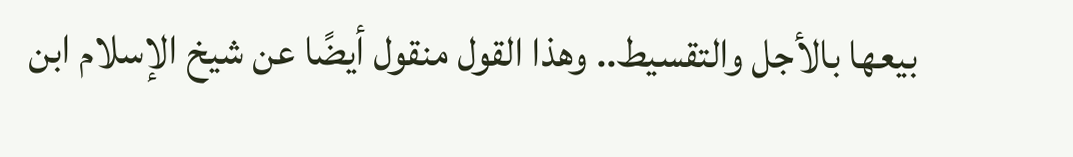بيعها بالأجل والتقسيط.. وهذا القول منقول أيضًا عن شيخ الإسلام ابن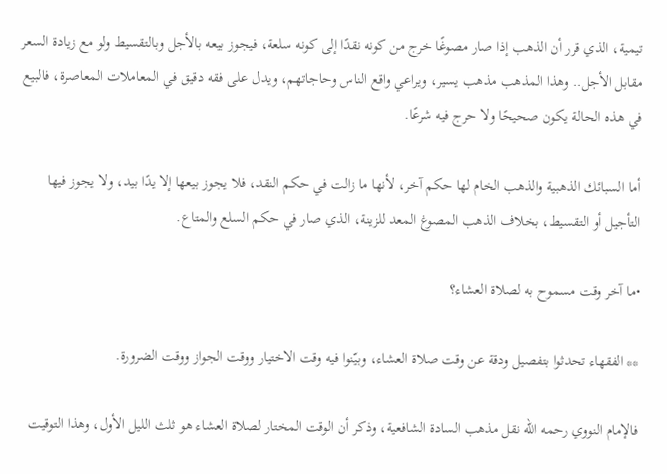تيمية، الذي قرر أن الذهب إذا صار مصوغًا خرج من كونه نقدًا إلى كونه سلعة، فيجوز بيعه بالأجل وبالتقسيط ولو مع زيادة السعر مقابل الأجل.. وهذا المذهب مذهب يسير، ويراعي واقع الناس وحاجاتهم، ويدل على فقه دقيق في المعاملات المعاصرة، فالبيع في هذه الحالة يكون صحيحًا ولا حرج فيه شرعًا.

أما السبائك الذهبية والذهب الخام لها حكم آخر، لأنها ما زالت في حكم النقد، فلا يجوز بيعها إلا يدًا بيد، ولا يجوز فيها التأجيل أو التقسيط، بخلاف الذهب المصوغ المعد للزينة، الذي صار في حكم السلع والمتاع.

•ما آخر وقت مسموح به لصلاة العشاء؟

** الفقهاء تحدثوا بتفصيل ودقة عن وقت صلاة العشاء، وبيّنوا فيه وقت الاختيار ووقت الجواز ووقت الضرورة.

فالإمام النووي رحمه الله نقل مذهب السادة الشافعية، وذكر أن الوقت المختار لصلاة العشاء هو ثلث الليل الأول، وهذا التوقيت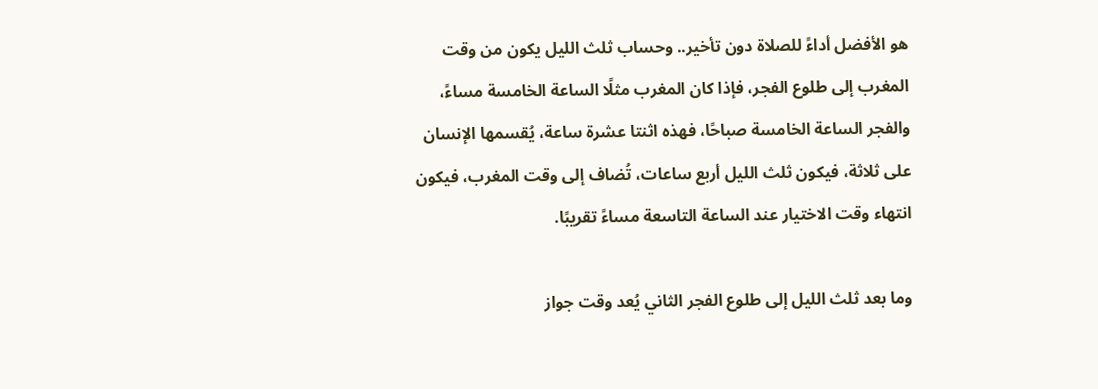هو الأفضل أداءً للصلاة دون تأخير.. وحساب ثلث الليل يكون من وقت المغرب إلى طلوع الفجر، فإذا كان المغرب مثلًا الساعة الخامسة مساءً، والفجر الساعة الخامسة صباحًا، فهذه اثنتا عشرة ساعة، يُقسمها الإنسان على ثلاثة، فيكون ثلث الليل أربع ساعات، تُضاف إلى وقت المغرب، فيكون انتهاء وقت الاختيار عند الساعة التاسعة مساءً تقريبًا.

وما بعد ثلث الليل إلى طلوع الفجر الثاني يُعد وقت جواز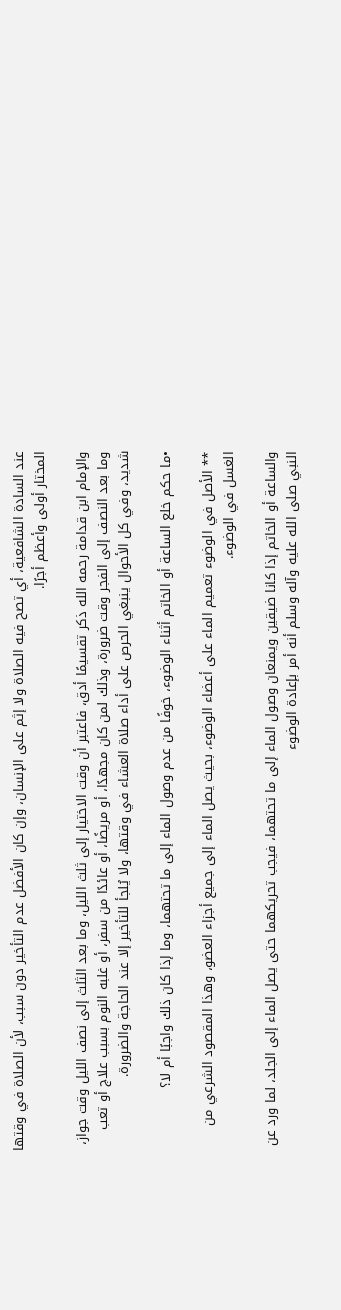عند السادة الشافعية، أي تصح فيه الصلاة ولا إثم على الإنسان، وإن كان الأفضل عدم التأخير دون سبب، لأن الصلاة في وقتها المختار أولى وأعظم أجرًا.

والإمام ابن قدامة رحمه الله ذكر تقسيمًا أدق، فاعتبر أن وقت الاختيار إلى ثلث الليل، وما بعد الثلث إلى نصف الليل وقت جواز، وما بعد النصف إلى الفجر وقت ضرورة، وذلك لمن كان مجهدًا، أو مريضًا، أو عائدًا من سفر، أو غلبه النوم بسبب علاج أو تعب شديد، وفي كل الأحوال ينبغي الحرص على أداء صلاة العشاء في وقتها، ولا يُلجأ للتأخير إلا عند الحاجة والضرورة.

•ما حكم خلع الساعة أو الخاتم أثناء الوضوء، خوفًا من عدم وصول الماء إلى ما تحتهما، وما إذا كان ذلك واجبًا أم لا؟

** الأصل في الوضوء تعميم الماء على أعضاء الوضوء، بحيث يصل الماء إلى جميع أجزاء العضو، وهذا المقصود الشرعي من الغسل في الوضوء.

والساعة أو الخاتم إذا كانا ضيقين ويمنعان وصول الماء إلى ما تحتهما، فيجب تحريكهما حتى يصل الماء إلى الجلد، لما ورد عن النبي صلى الله عليه وآله وسلم أنه أمر بإعادة الوضوء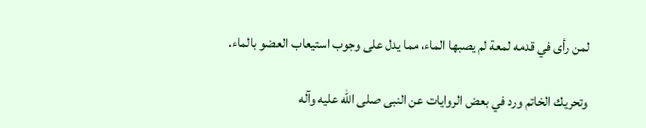لمن رأى في قدمه لمعة لم يصبها الماء، مما يدل على وجوب استيعاب العضو بالماء.

وتحريك الخاتم ورد في بعض الروايات عن النبى صلى الله عليه وآله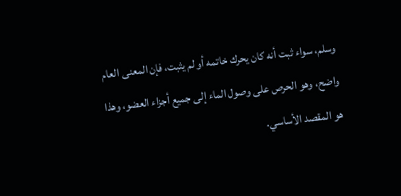وسلم، سواء ثبت أنه كان يحرك خاتمه أو لم يثبت، فإن المعنى العام واضح، وهو الحرص على وصول الماء إلى جميع أجزاء العضو، وهذا هو المقصد الأساسي.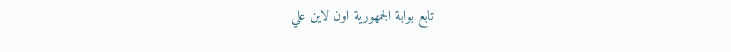تابع بوابة الجمهورية اون لاين علي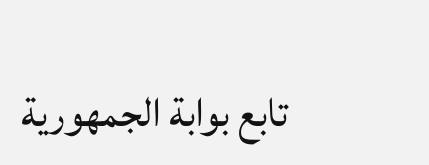تابع بوابة الجمهورية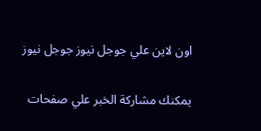اون لاين علي جوجل نيوز جوجل نيوز

يمكنك مشاركة الخبر علي صفحات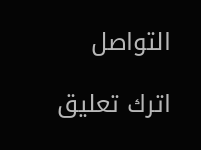التواصل

اترك تعليق